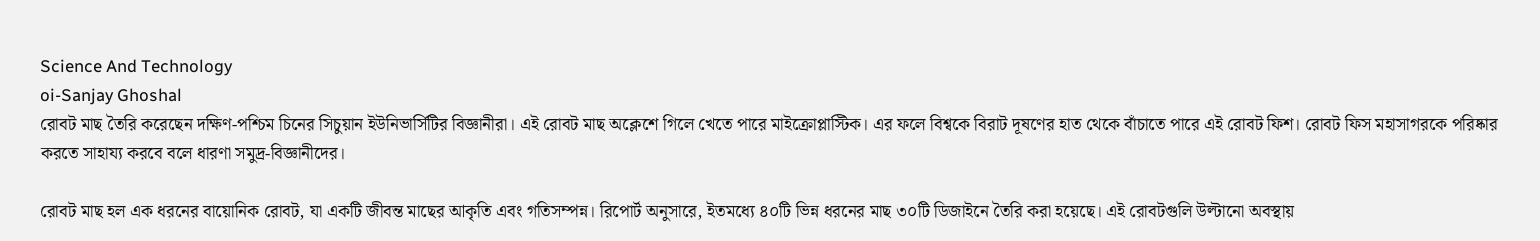Science And Technology
oi-Sanjay Ghoshal
রোবট মাছ তৈরি করেছেন দক্ষিণ-পশ্চিম চিনের সিচুয়ান ইউনিভার্সিটির বিজ্ঞানীরা। এই রোবট মাছ অক্লেশে গিলে খেতে পারে মাইক্রোপ্লাস্টিক। এর ফলে বিশ্বকে বিরাট দূষণের হাত থেকে বাঁচাতে পারে এই রোবট ফিশ। রোবট ফিস মহাসাগরকে পরিষ্কার করতে সাহায্য করবে বলে ধারণা সমুদ্র-বিজ্ঞানীদের।

রোবট মাছ হল এক ধরনের বায়োনিক রোবট, যা একটি জীবন্ত মাছের আকৃতি এবং গতিসম্পন্ন। রিপোর্ট অনুসারে, ইতমধ্যে ৪০টি ভিন্ন ধরনের মাছ ৩০টি ডিজাইনে তৈরি করা হয়েছে। এই রোবটগুলি উল্টানো অবস্থায়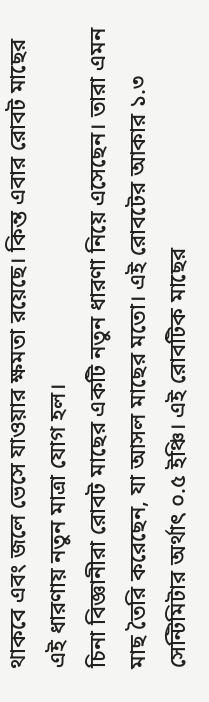থাকবে এবং জলে ভেসে যাওয়ার ক্ষমতা রয়েছে। কিন্ত এবার রোবট মাছের এই ধারণায় নতুন মাত্রা যোগ হল।
চিনা বিজ্ঞানীরা রোবট মাছের একটি নতুন ধারণা নিয়ে এসেছেন। তারা এমন মাছ তৈরি করেছেন, যা আসল মাছের মতো। এই রোবটের আকার ১.৩ সেন্টিমিটার অর্থাৎ ০.৫ ইঞ্চি। এই রোবটিক মাছের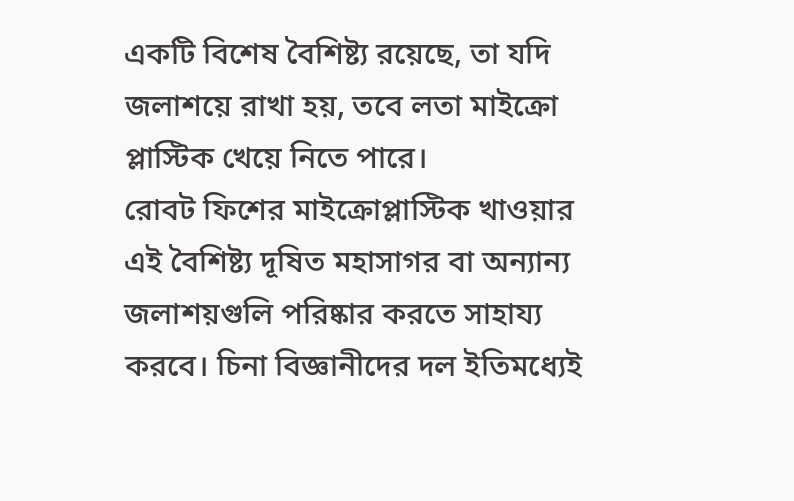একটি বিশেষ বৈশিষ্ট্য রয়েছে, তা যদি জলাশয়ে রাখা হয়, তবে লতা মাইক্রো প্লাস্টিক খেয়ে নিতে পারে।
রোবট ফিশের মাইক্রোপ্লাস্টিক খাওয়ার এই বৈশিষ্ট্য দূষিত মহাসাগর বা অন্যান্য জলাশয়গুলি পরিষ্কার করতে সাহায্য করবে। চিনা বিজ্ঞানীদের দল ইতিমধ্যেই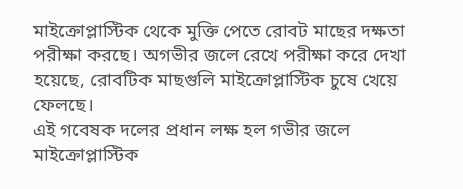মাইক্রোপ্লাস্টিক থেকে মুক্তি পেতে রোবট মাছের দক্ষতা পরীক্ষা করছে। অগভীর জলে রেখে পরীক্ষা করে দেখা হয়েছে, রোবটিক মাছগুলি মাইক্রোপ্লাস্টিক চুষে খেয়ে ফেলছে।
এই গবেষক দলের প্রধান লক্ষ হল গভীর জলে মাইক্রোপ্লাস্টিক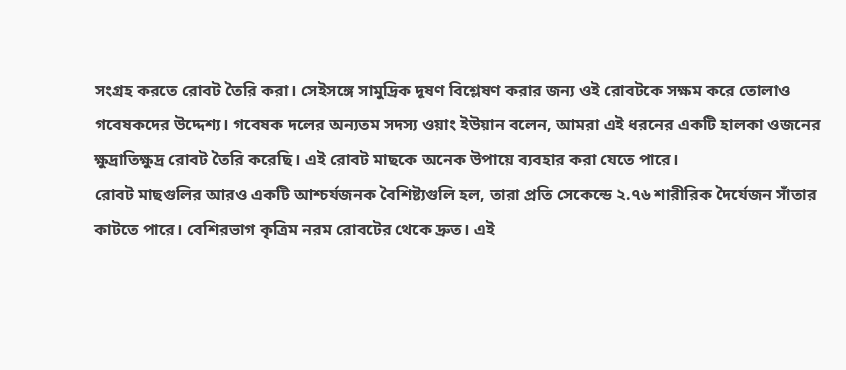সংগ্রহ করতে রোবট তৈরি করা। সেইসঙ্গে সামুদ্রিক দূষণ বিশ্লেষণ করার জন্য ওই রোবটকে সক্ষম করে তোলাও গবেষকদের উদ্দেশ্য। গবেষক দলের অন্যতম সদস্য ওয়াং ইউয়ান বলেন, আমরা এই ধরনের একটি হালকা ওজনের ক্ষুদ্রাতিক্ষুদ্র রোবট তৈরি করেছি। এই রোবট মাছকে অনেক উপায়ে ব্যবহার করা যেতে পারে।
রোবট মাছগুলির আরও একটি আশ্চর্যজনক বৈশিষ্ট্যগুলি হল, তারা প্রতি সেকেন্ডে ২.৭৬ শারীরিক দৈর্যেজন সাঁতার কাটতে পারে। বেশিরভাগ কৃত্রিম নরম রোবটের থেকে দ্রুত। এই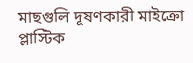মাছগুলি দূষণকারী মাইক্রো প্লাস্টিক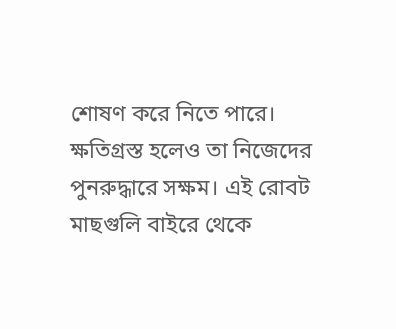শোষণ করে নিতে পারে। ক্ষতিগ্রস্ত হলেও তা নিজেদের পুনরুদ্ধারে সক্ষম। এই রোবট মাছগুলি বাইরে থেকে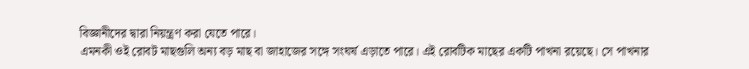বিজ্ঞানীদের দ্বারা নিয়ন্ত্রণ করা যেতে পারে।
এমনকী ওই রোবট মাছগুলি অন্য বড় মাছ বা জাহাজের সঙ্গে সংঘর্ষ এড়াতে পারে। এই রোবটিক মাছের একটি পাখনা রয়েছে। সে পাখনার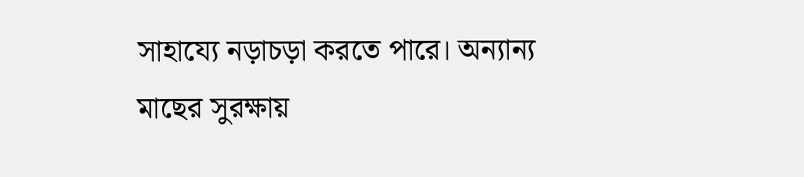সাহায্যে নড়াচড়া করতে পারে। অন্যান্য মাছের সুরক্ষায়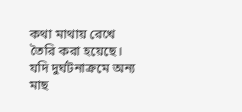কথা মাথায় রেখে তৈরি করা হয়েছে। যদি দুর্ঘটনাক্রমে অন্য মাছ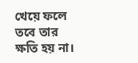খেয়ে ফলে তবে তার ক্ষতি হয় না।